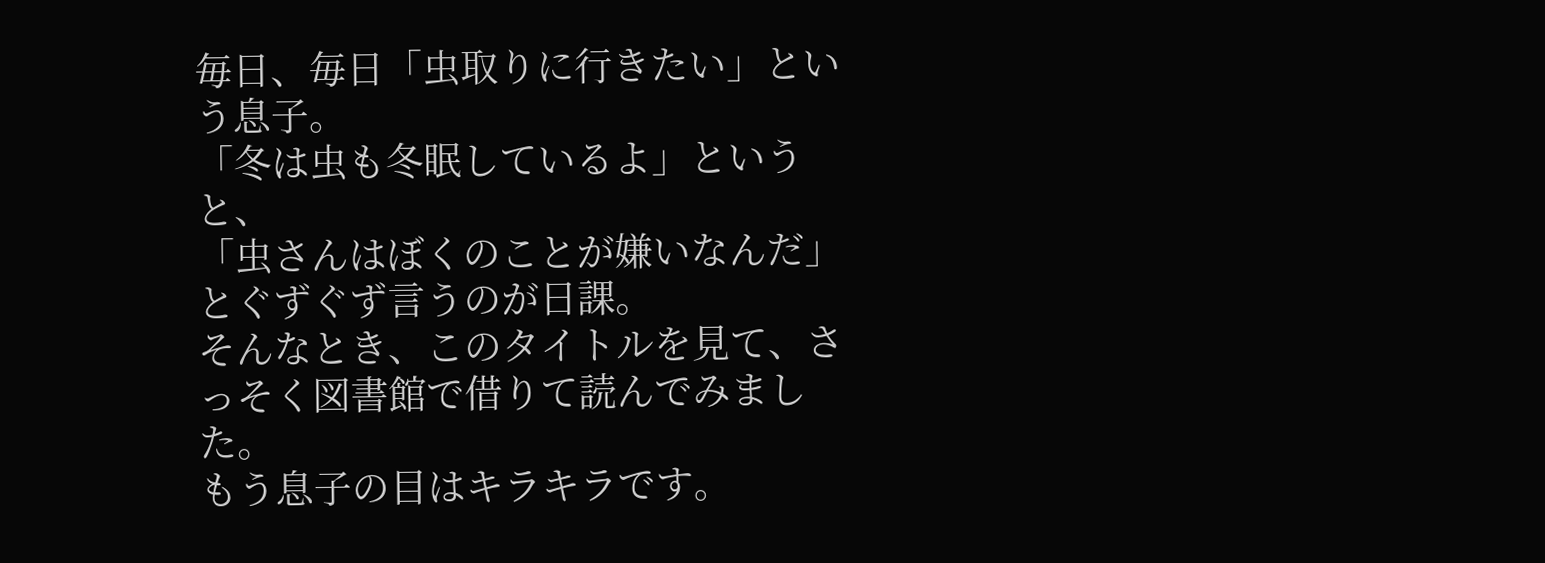毎日、毎日「虫取りに行きたい」という息子。
「冬は虫も冬眠しているよ」というと、
「虫さんはぼくのことが嫌いなんだ」とぐずぐず言うのが日課。
そんなとき、このタイトルを見て、さっそく図書館で借りて読んでみました。
もう息子の目はキラキラです。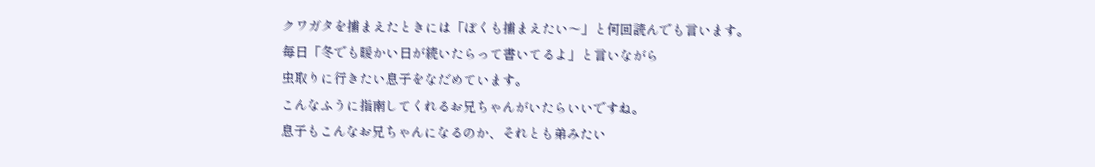クワガタを捕まえたときには「ぼくも捕まえたい〜」と何回読んでも言います。
毎日「冬でも暖かい日が続いたらって書いてるよ」と言いながら
虫取りに行きたい息子をなだめています。
こんなふうに指南してくれるお兄ちゃんがいたらいいですね。
息子もこんなお兄ちゃんになるのか、それとも弟みたい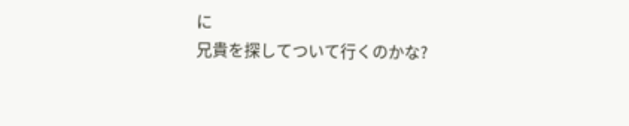に
兄貴を探してついて行くのかな?